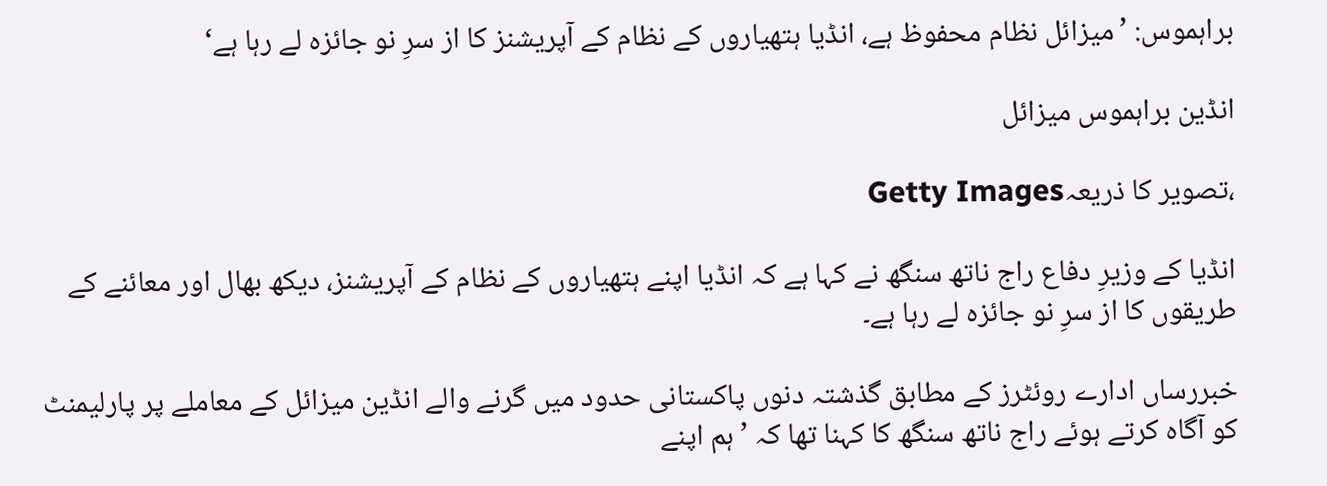براہموس: ’میزائل نظام محفوظ ہے، انڈیا ہتھیاروں کے نظام کے آپریشنز کا از سرِ نو جائزہ لے رہا ہے‘

انڈین براہموس میزائل

،تصویر کا ذریعہGetty Images

انڈیا کے وزیرِ دفاع راج ناتھ سنگھ نے کہا ہے کہ انڈیا اپنے ہتھیاروں کے نظام کے آپریشنز، دیکھ بھال اور معائنے کے طریقوں کا از سرِ نو جائزہ لے رہا ہے۔

خبررساں ادارے روئٹرز کے مطابق گذشتہ دنوں پاکستانی حدود میں گرنے والے انڈین میزائل کے معاملے پر پارلیمنٹ کو آگاہ کرتے ہوئے راج ناتھ سنگھ کا کہنا تھا کہ ’ہم اپنے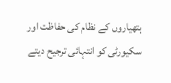ہتھیاروں کے نظام کی حفاظت اور سکیورٹی کو انتہائی ترجیح دیتے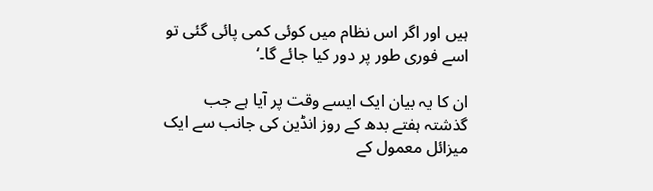ہیں اور اگر اس نظام میں کوئی کمی پائی گئی تو اسے فوری طور پر دور کیا جائے گا۔‘

ان کا یہ بیان ایک ایسے وقت پر آیا ہے جب گذشتہ ہفتے بدھ کے روز انڈین کی جانب سے ایک میزائل معمول کے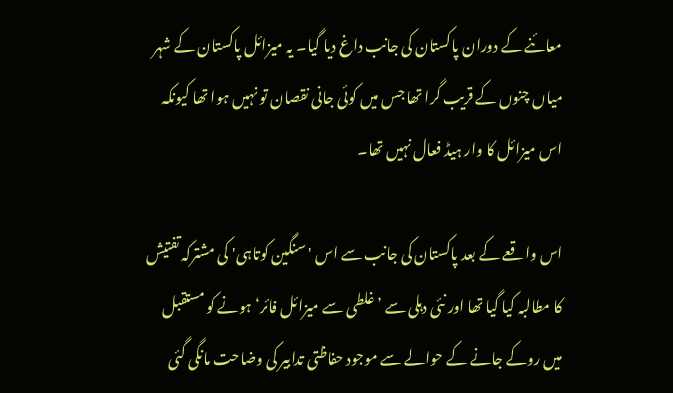معائنے کے دوران پاکستان کی جانب داغ دیا گیا۔ یہ میزائل پاکستان کے شہر میاں چنوں کے قریب گرا تھا جس میں کوئی جانی نقصان تو نہیں ہوا تھا کیونکہ اس میزائل کا وار ہیڈ فعال نہیں تھا۔

اس واقعے کے بعد پاکستان کی جانب سے اس 'سنگین کوتاہی' کی مشترکہ تفتیش کا مطالبہ کیا گیا تھا اور نئی دہلی سے ’غلطی سے میزائل فائر‘ ہونے کو مستقبل میں روکے جانے کے حوالے سے موجود حفاظتی تدابیر کی وضاحت مانگی گئی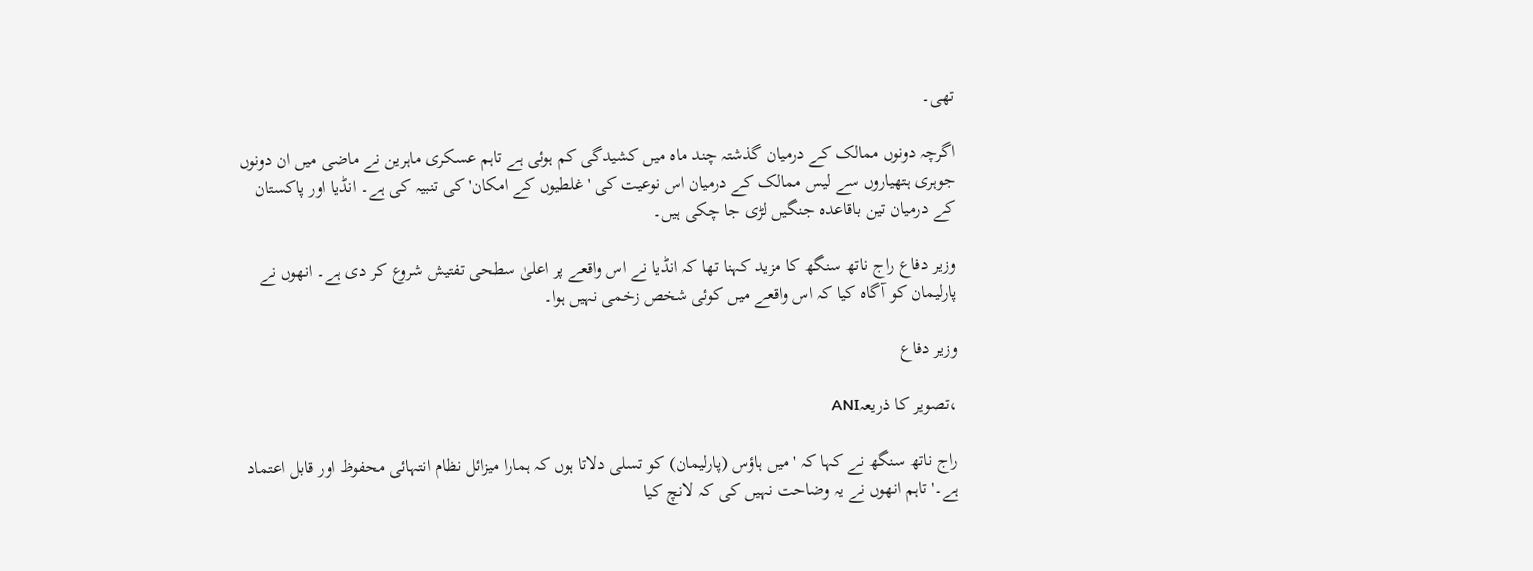تھی۔

اگرچہ دونوں ممالک کے درمیان گذشتہ چند ماہ میں کشیدگی کم ہوئی ہے تاہم عسکری ماہرین نے ماضی میں ان دونوں جوہری ہتھیاروں سے لیس ممالک کے درمیان اس نوعیت کی 'غلطیوں کے امکان' کی تنبیہ کی ہے۔ انڈیا اور پاکستان کے درمیان تین باقاعدہ جنگیں لڑی جا چکی ہیں۔

وزیر دفاع راج ناتھ سنگھ کا مزید کہنا تھا کہ انڈیا نے اس واقعے پر اعلیٰ سطحی تفتیش شروع کر دی ہے۔ انھوں نے پارلیمان کو آگاہ کیا کہ اس واقعے میں کوئی شخص زخمی نہیں ہوا۔

وزیر دفاع

،تصویر کا ذریعہANI

راج ناتھ سنگھ نے کہا کہ 'میں ہاؤس (پارلیمان) کو تسلی دلاتا ہوں کہ ہمارا میزائل نظام انتہائی محفوظ اور قابل اعتماد ہے۔' تاہم انھوں نے یہ وضاحت نہیں کی کہ لانچ کیا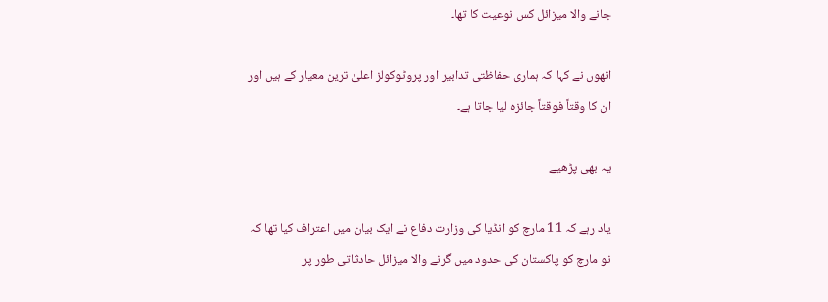جانے والا میزائل کس نوعیت کا تھا۔

انھوں نے کہا کہ ہماری حفاظتی تدابیر اور پروٹوکولز اعلیٰ ترین معیار کے ہیں اور ان کا وقتاً فوقتاً جائزہ لیا جاتا ہے۔

یہ بھی پڑھیے

یاد رہے کہ 11 مارچ کو انڈیا کی وزارت دفاع نے ایک بیان میں اعتراف کیا تھا کہ نو مارچ کو پاکستان کی حدود میں گرنے والا میزائل حادثاتی طور پر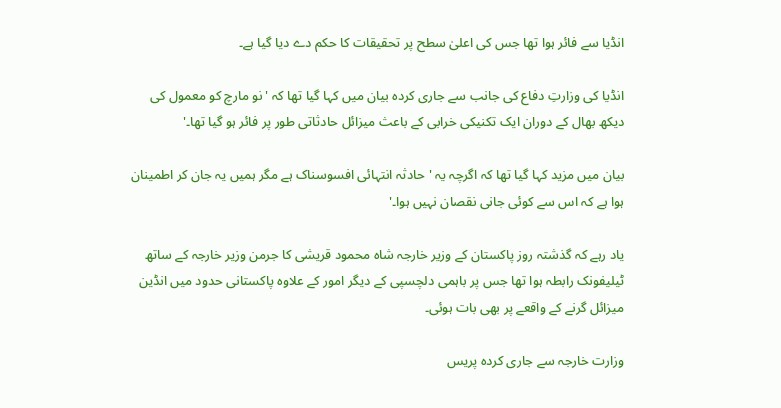انڈیا سے فائر ہوا تھا جس کی اعلیٰ سطح پر تحقیقات کا حکم دے دیا گیا ہے۔

انڈیا کی وزارتِ دفاع کی جانب سے جاری کردہ بیان میں کہا گیا تھا کہ 'نو مارچ کو معمول کی دیکھ بھال کے دوران ایک تکنیکی خرابی کے باعث میزائل حادثاتی طور پر فائر ہو گیا تھا۔'

بیان میں مزید کہا گیا تھا کہ اگرچہ یہ 'حادثہ انتہائی افسوسناک ہے مگر ہمیں یہ جان کر اطمینان ہوا ہے کہ اس سے کوئی جانی نقصان نہیں ہوا۔'

یاد رہے کہ گذشتہ روز پاکستان کے وزیر خارجہ شاہ محمود قریشی کا جرمن وزیر خارجہ کے ساتھ ٹیلیفونک رابطہ ہوا تھا جس پر باہمی دلچسپی کے دیگر امور کے علاوہ پاکستانی حدود میں انڈین میزائل گرنے کے واقعے پر بھی بات ہوئی۔

وزارت خارجہ سے جاری کردہ پریس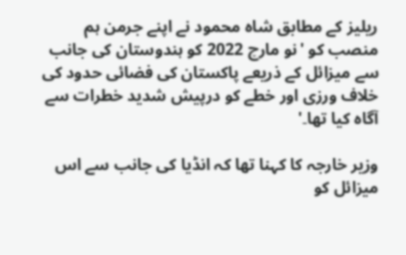ریلیز کے مطابق شاہ محمود نے اپنے جرمن ہم منصب کو 'نو مارچ 2022 کو ہندوستان کی جانب سے میزائل کے ذریعے پاکستان کی فضائی حدود کی خلاف ورزی اور خطے کو درپیش شدید خطرات سے آگاہ کیا تھا۔'

وزیر خارجہ کا کہنا تھا کہ انڈیا کی جانب سے اس میزائل کو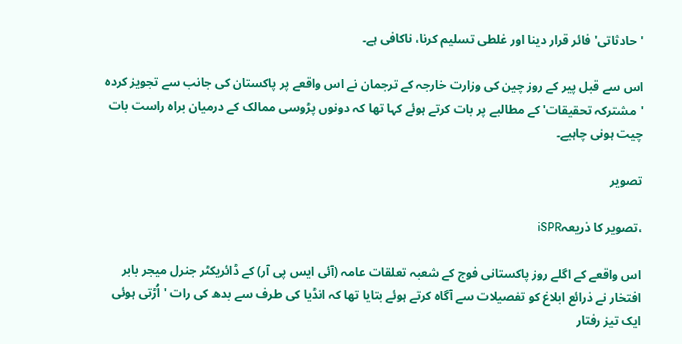'حادثاتی' فائر قرار دینا اور غلطی تسلیم کرنا، ناکافی ہے۔

اس سے قبل پیر کے روز چین کی وزارت خارجہ کے ترجمان نے اس واقعے پر پاکستان کی جانب سے تجویز کردہ 'مشترکہ تحقیقات' کے مطالبے پر بات کرتے ہوئے کہا تھا کہ دونوں پڑوسی ممالک کے درمیان براہ راست بات چیت ہونی چاہیے۔

تصویر

،تصویر کا ذریعہiSPR

اس واقعے کے اگلے روز پاکستانی فوج کے شعبہ تعلقات عامہ (آئی ایس پی آر) کے ڈائریکٹر جنرل میجر بابر افتخار نے ذرائع ابلاغ کو تفصیلات سے آگاہ کرتے ہوئے بتایا تھا کہ انڈیا کی طرف سے بدھ کی رات 'اُڑتی ہوئی ایک تیز رفتار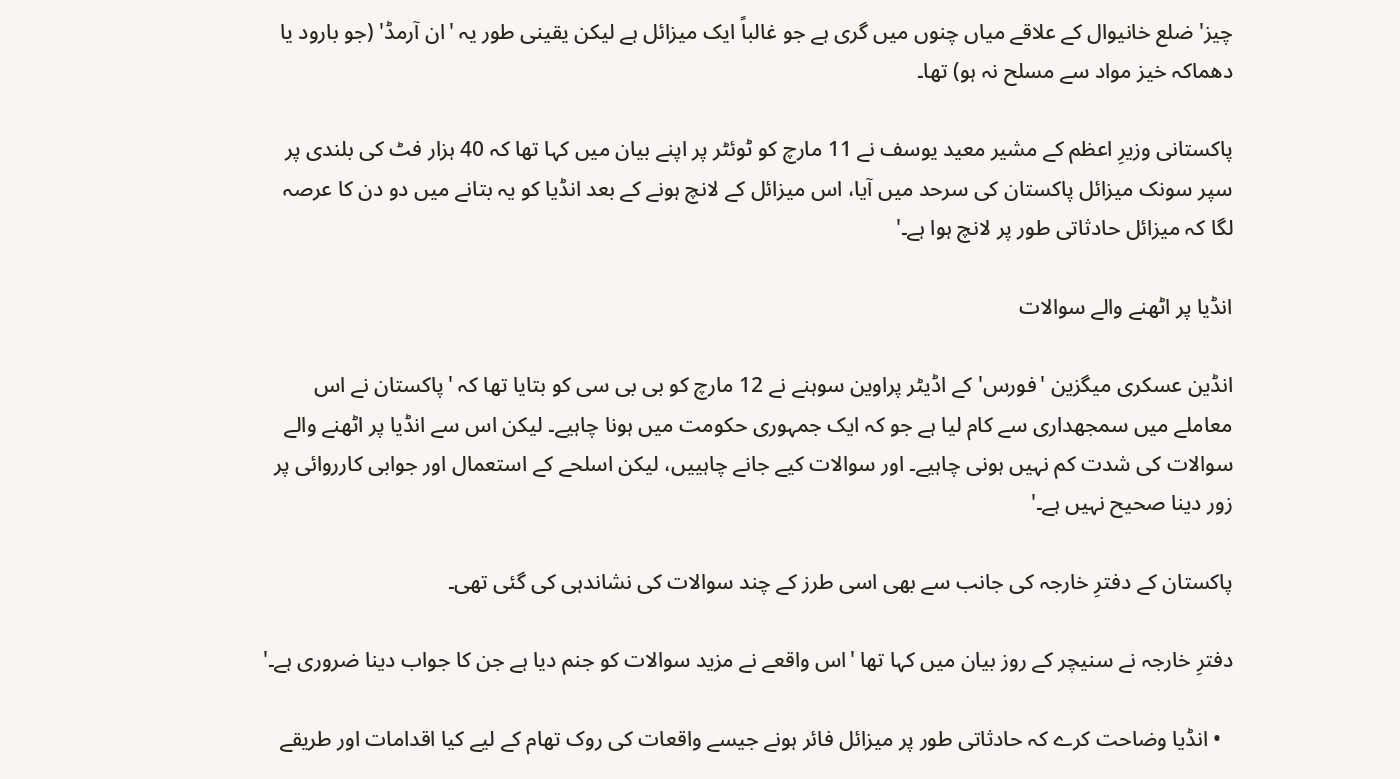چیز' ضلع خانیوال کے علاقے میاں چنوں میں گری ہے جو غالباً ایک میزائل ہے لیکن یقینی طور یہ 'ان آرمڈ' (جو بارود یا دھماکہ خیز مواد سے مسلح نہ ہو) تھا۔

پاکستانی وزیرِ اعظم کے مشیر معید یوسف نے 11 مارچ کو ٹوئٹر پر اپنے بیان میں کہا تھا کہ 40 ہزار فٹ کی بلندی پر سپر سونک میزائل پاکستان کی سرحد میں آیا، اس میزائل کے لانچ ہونے کے بعد انڈیا کو یہ بتانے میں دو دن کا عرصہ لگا کہ میزائل حادثاتی طور پر لانچ ہوا ہے۔'

انڈیا پر اٹھنے والے سوالات

انڈین عسکری میگزین 'فورس' کے اڈیٹر پراوین سوہنے نے 12 مارچ کو بی بی سی کو بتایا تھا کہ 'پاکستان نے اس معاملے میں سمجھداری سے کام لیا ہے جو کہ ایک جمہوری حکومت میں ہونا چاہیے۔ لیکن اس سے انڈیا پر اٹھنے والے سوالات کی شدت کم نہیں ہونی چاہیے۔ اور سوالات کیے جانے چاہییں، لیکن اسلحے کے استعمال اور جوابی کارروائی پر زور دینا صحیح نہیں ہے۔'

پاکستان کے دفترِ خارجہ کی جانب سے بھی اسی طرز کے چند سوالات کی نشاندہی کی گئی تھی۔

دفترِ خارجہ نے سنیچر کے روز بیان میں کہا تھا 'اس واقعے نے مزید سوالات کو جنم دیا ہے جن کا جواب دینا ضروری ہے۔'

  • انڈیا وضاحت کرے کہ حادثاتی طور پر میزائل فائر ہونے جیسے واقعات کی روک تھام کے لیے کیا اقدامات اور طریقے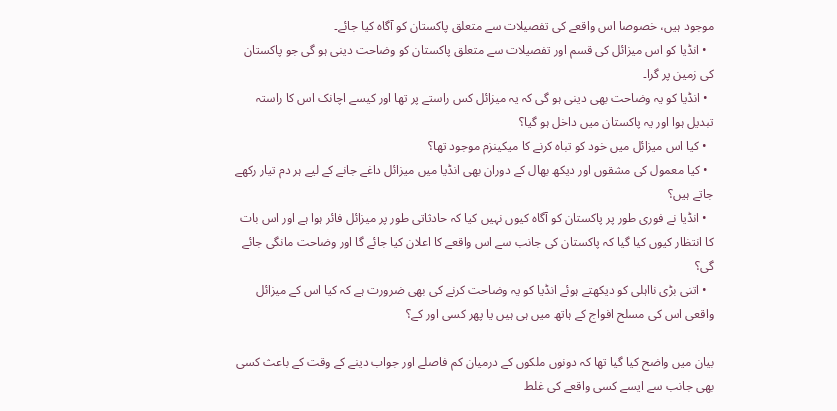موجود ہیں، خصوصا اس واقعے کی تفصیلات سے متعلق پاکستان کو آگاہ کیا جائے۔
  • انڈیا کو اس میزائل کی قسم اور تفصیلات سے متعلق پاکستان کو وضاحت دینی ہو گی جو پاکستان کی زمین پر گرا۔
  • انڈیا کو یہ وضاحت بھی دینی ہو گی کہ یہ میزائل کس راستے پر تھا اور کیسے اچانک اس کا راستہ تبدیل ہوا اور یہ پاکستان میں داخل ہو گیا؟
  • کیا اس میزائل میں خود کو تباہ کرنے کا میکینزم موجود تھا؟
  • کیا معمول کی مشقوں اور دیکھ بھال کے دوران بھی انڈیا میں میزائل داغے جانے کے لیے ہر دم تیار رکھے جاتے ہیں؟
  • انڈیا نے فوری طور پر پاکستان کو آگاہ کیوں نہیں کیا کہ حادثاتی طور پر میزائل فائر ہوا ہے اور اس بات کا انتظار کیوں کیا گیا کہ پاکستان کی جانب سے اس واقعے کا اعلان کیا جائے گا اور وضاحت مانگی جائے گی؟
  • اتنی بڑی نااہلی کو دیکھتے ہوئے انڈیا کو یہ وضاحت کرنے کی بھی ضرورت ہے کہ کیا اس کے میزائل واقعی اس کی مسلح افواج کے ہاتھ میں ہی ہیں یا پھر کسی اور کے؟

بیان میں واضح کیا گیا تھا کہ دونوں ملکوں کے درمیان کم فاصلے اور جواب دینے کے وقت کے باعث کسی بھی جانب سے ایسے کسی واقعے کی غلط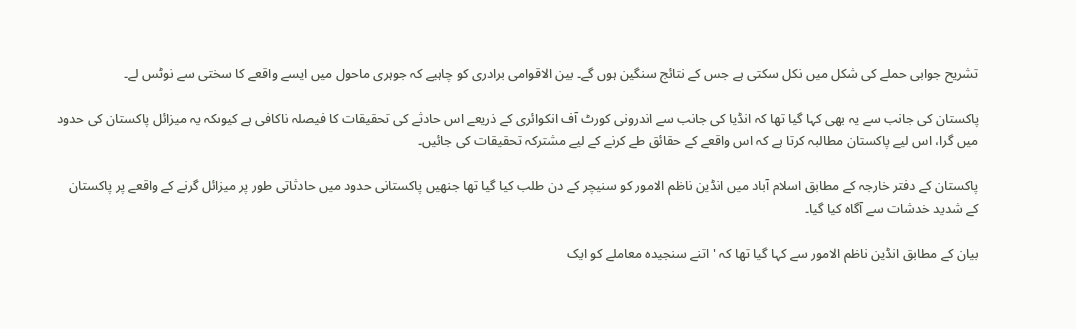تشریح جوابی حملے کی شکل میں نکل سکتی ہے جس کے نتائج سنگین ہوں گے۔ بین الاقوامی برادری کو چاہیے کہ جوہری ماحول میں ایسے واقعے کا سختی سے نوٹس لے۔

پاکستان کی جانب سے یہ بھی کہا گیا تھا کہ انڈیا کی جانب سے اندرونی کورٹ آف انکوائری کے ذریعے اس حادثے کی تحقیقات کا فیصلہ ناکافی ہے کیوںکہ یہ میزائل پاکستان کی حدود میں گرا، اس لیے پاکستان مطالبہ کرتا ہے کہ اس واقعے کے حقائق طے کرنے کے لیے مشترکہ تحقیقات کی جائیں۔

پاکستان کے دفتر خارجہ کے مطابق اسلام آباد میں انڈین ناظم الامور کو سنیچر کے دن طلب کیا گیا تھا جنھیں پاکستانی حدود میں حادثاتی طور پر میزائل گرنے کے واقعے پر پاکستان کے شدید خدشات سے آگاہ کیا گیا۔

بیان کے مطابق انڈین ناظم الامور سے کہا گیا تھا کہ 'اتنے سنجیدہ معاملے کو ایک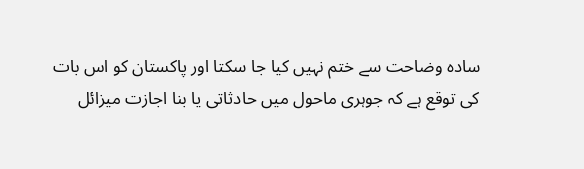سادہ وضاحت سے ختم نہیں کیا جا سکتا اور پاکستان کو اس بات کی توقع ہے کہ جوہری ماحول میں حادثاتی یا بنا اجازت میزائل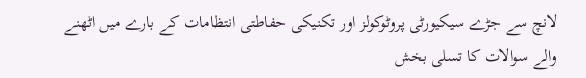لانچ سے جڑے سیکیورٹی پروٹوکولز اور تکنیکی حفاطتی انتظامات کے بارے میں اٹھنے والے سوالات کا تسلی بخش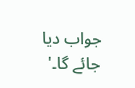جواب دیا جائے گا۔'